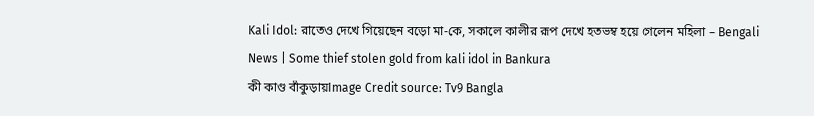Kali Idol: রাতেও দেখে গিয়েছেন বড়ো মা-কে, সকালে কালীর রূপ দেখে হতভম্ব হয়ে গেলেন মহিলা – Bengali News | Some thief stolen gold from kali idol in Bankura
কী কাণ্ড বাঁকুড়ায়Image Credit source: Tv9 Bangla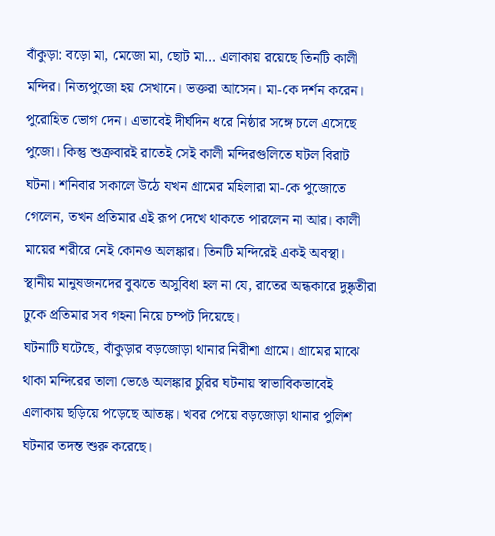বাঁকুড়া: বড়ো মা, মেজো মা, ছোট মা… এলাকায় রয়েছে তিনটি কালী মন্দির। নিত্যপুজো হয় সেখানে। ভক্তরা আসেন। মা-কে দর্শন করেন। পুরোহিত ভোগ দেন। এভাবেই দীর্ঘদিন ধরে নিষ্ঠার সঙ্গে চলে এসেছে পুজো। কিন্তু শুক্রবারই রাতেই সেই কালী মন্দিরগুলিতে ঘটল বিরাট ঘটনা। শনিবার সকালে উঠে যখন গ্রামের মহিলারা মা-কে পুজোতে গেলেন, তখন প্রতিমার এই রূপ দেখে থাকতে পারলেন না আর। কালী মায়ের শরীরে নেই কোনও অলঙ্কার। তিনটি মন্দিরেই একই অবস্থা। স্থানীয় মানুষজনদের বুঝতে অসুবিধা হল না যে, রাতের অন্ধকারে দুষ্কৃতীরা ঢুকে প্রতিমার সব গহনা নিয়ে চম্পট দিয়েছে।
ঘটনাটি ঘটেছে, বাঁকুড়ার বড়জোড়া থানার নিরীশা গ্রামে। গ্রামের মাঝে থাকা মন্দিরের তালা ভেঙে অলঙ্কার চুরির ঘটনায় স্বাভাবিকভাবেই এলাকায় ছড়িয়ে পড়েছে আতঙ্ক। খবর পেয়ে বড়জোড়া থানার পুলিশ ঘটনার তদন্ত শুরু করেছে।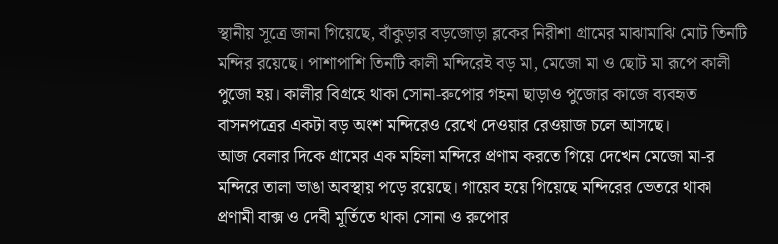স্থানীয় সূত্রে জানা গিয়েছে, বাঁকুড়ার বড়জোড়া ব্লকের নিরীশা গ্রামের মাঝামাঝি মোট তিনটি মন্দির রয়েছে। পাশাপাশি তিনটি কালী মন্দিরেই বড় মা, মেজো মা ও ছোট মা রূপে কালী পুজো হয়। কালীর বিগ্রহে থাকা সোনা-রুপোর গহনা ছাড়াও পুজোর কাজে ব্যবহৃত বাসনপত্রের একটা বড় অংশ মন্দিরেও রেখে দেওয়ার রেওয়াজ চলে আসছে।
আজ বেলার দিকে গ্রামের এক মহিলা মন্দিরে প্রণাম করতে গিয়ে দেখেন মেজো মা-র মন্দিরে তালা ভাঙা অবস্থায় পড়ে রয়েছে। গায়েব হয়ে গিয়েছে মন্দিরের ভেতরে থাকা প্রণামী বাক্স ও দেবী মূর্তিতে থাকা সোনা ও রুপোর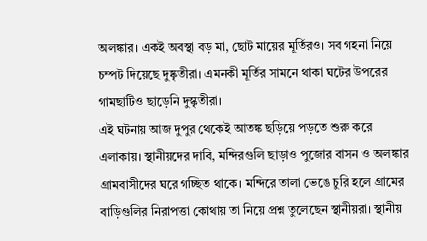অলঙ্কার। একই অবস্থা বড় মা, ছোট মায়ের মূর্তিরও। সব গহনা নিয়ে চম্পট দিয়েছে দুষ্কৃতীরা। এমনকী মূর্তির সামনে থাকা ঘটের উপরের গামছাটিও ছাড়েনি দুস্কৃতীরা।
এই ঘটনায় আজ দুপুর থেকেই আতঙ্ক ছড়িয়ে পড়তে শুরু করে এলাকায়। স্থানীয়দের দাবি, মন্দিরগুলি ছাড়াও পুজোর বাসন ও অলঙ্কার গ্রামবাসীদের ঘরে গচ্ছিত থাকে। মন্দিরে তালা ভেঙে চুরি হলে গ্রামের বাড়িগুলির নিরাপত্তা কোথায় তা নিয়ে প্রশ্ন তুলেছেন স্থানীয়রা। স্থানীয়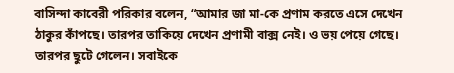বাসিন্দা কাবেরী পরিকার বলেন, “আমার জা মা-কে প্রণাম করতে এসে দেখেন ঠাকুর কাঁপছে। তারপর তাকিয়ে দেখেন প্রণামী বাক্স নেই। ও ভয় পেয়ে গেছে। তারপর ছুটে গেলেন। সবাইকে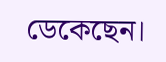ডেকেছেন।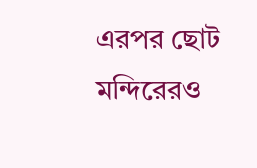এরপর ছোট মন্দিরেরও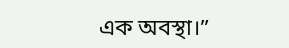এক অবস্থা।”